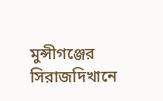মুন্সীগঞ্জের সিরাজদিখানে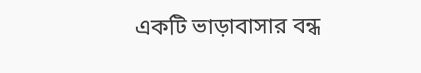একটি ভাড়াবাসার বন্ধ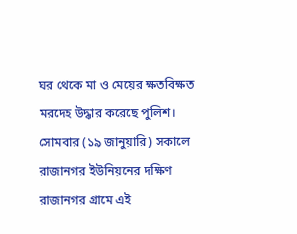ঘর থেকে মা ও মেয়ের ক্ষতবিক্ষত মরদেহ উদ্ধার করেছে পুলিশ। সোমবার (১৯ জানুয়ারি) সকালে রাজানগর ইউনিয়নের দক্ষিণ রাজানগর গ্রামে এই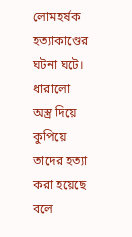লোমহর্ষক হত্যাকাণ্ডের ঘটনা ঘটে। ধারালো অস্ত্র দিয়ে কুপিয়ে তাদের হত্যা করা হয়েছে বলে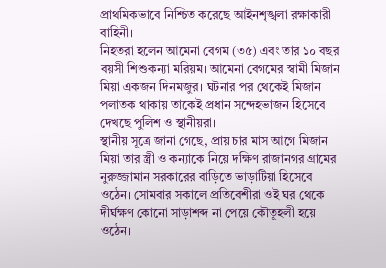প্রাথমিকভাবে নিশ্চিত করেছে আইনশৃঙ্খলা রক্ষাকারী বাহিনী।
নিহতরা হলেন আমেনা বেগম (৩৫) এবং তার ১০ বছর বয়সী শিশুকন্যা মরিয়ম। আমেনা বেগমের স্বামী মিজান মিয়া একজন দিনমজুর। ঘটনার পর থেকেই মিজান পলাতক থাকায় তাকেই প্রধান সন্দেহভাজন হিসেবে দেখছে পুলিশ ও স্থানীয়রা।
স্থানীয় সূত্রে জানা গেছে, প্রায় চার মাস আগে মিজান মিয়া তার স্ত্রী ও কন্যাকে নিয়ে দক্ষিণ রাজানগর গ্রামের নুরুজ্জামান সরকারের বাড়িতে ভাড়াটিয়া হিসেবে ওঠেন। সোমবার সকালে প্রতিবেশীরা ওই ঘর থেকে দীর্ঘক্ষণ কোনো সাড়াশব্দ না পেয়ে কৌতূহলী হয়ে ওঠেন।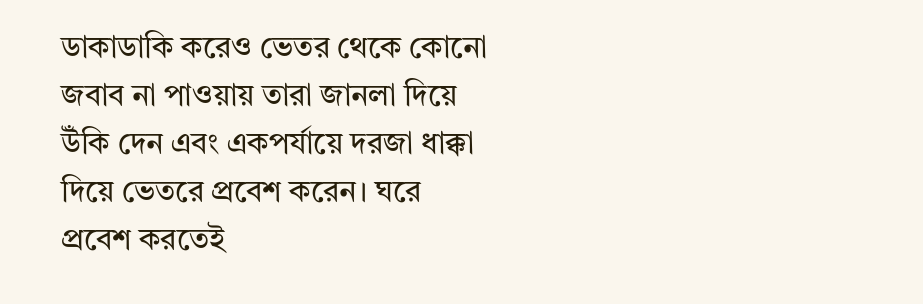ডাকাডাকি করেও ভেতর থেকে কোনো জবাব না পাওয়ায় তারা জানলা দিয়ে উঁকি দেন এবং একপর্যায়ে দরজা ধাক্কা দিয়ে ভেতরে প্রবেশ করেন। ঘরে প্রবেশ করতেই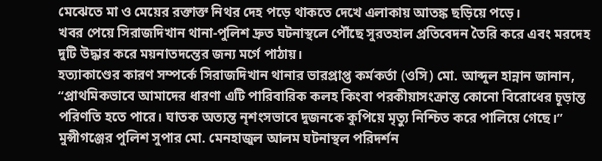মেঝেতে মা ও মেয়ের রক্তাক্ত নিথর দেহ পড়ে থাকতে দেখে এলাকায় আতঙ্ক ছড়িয়ে পড়ে।
খবর পেয়ে সিরাজদিখান থানা-পুলিশ দ্রুত ঘটনাস্থলে পৌঁছে সুরতহাল প্রতিবেদন তৈরি করে এবং মরদেহ দুটি উদ্ধার করে ময়নাতদন্তের জন্য মর্গে পাঠায়।
হত্যাকাণ্ডের কারণ সম্পর্কে সিরাজদিখান থানার ভারপ্রাপ্ত কর্মকর্তা (ওসি) মো. আব্দুল হান্নান জানান, “প্রাথমিকভাবে আমাদের ধারণা এটি পারিবারিক কলহ কিংবা পরকীয়াসংক্রান্ত কোনো বিরোধের চূড়ান্ত পরিণতি হতে পারে। ঘাতক অত্যন্ত নৃশংসভাবে দুজনকে কুপিয়ে মৃত্যু নিশ্চিত করে পালিয়ে গেছে।”
মুন্সীগঞ্জের পুলিশ সুপার মো. মেনহাজুল আলম ঘটনাস্থল পরিদর্শন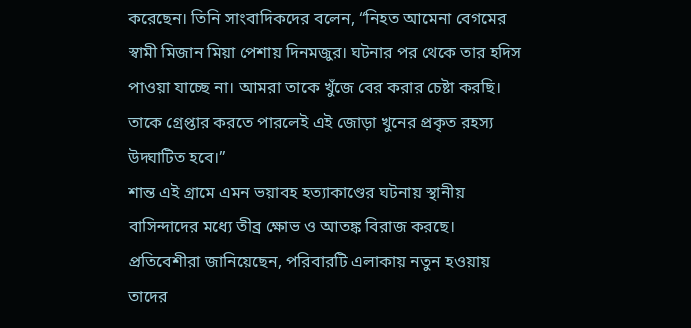করেছেন। তিনি সাংবাদিকদের বলেন, “নিহত আমেনা বেগমের স্বামী মিজান মিয়া পেশায় দিনমজুর। ঘটনার পর থেকে তার হদিস পাওয়া যাচ্ছে না। আমরা তাকে খুঁজে বের করার চেষ্টা করছি। তাকে গ্রেপ্তার করতে পারলেই এই জোড়া খুনের প্রকৃত রহস্য উদ্ঘাটিত হবে।”
শান্ত এই গ্রামে এমন ভয়াবহ হত্যাকাণ্ডের ঘটনায় স্থানীয় বাসিন্দাদের মধ্যে তীব্র ক্ষোভ ও আতঙ্ক বিরাজ করছে। প্রতিবেশীরা জানিয়েছেন, পরিবারটি এলাকায় নতুন হওয়ায় তাদের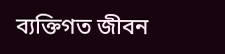ব্যক্তিগত জীবন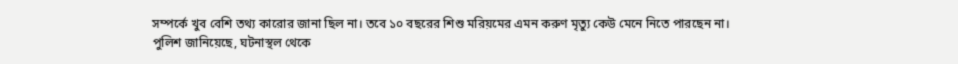সম্পর্কে খুব বেশি তথ্য কারোর জানা ছিল না। তবে ১০ বছরের শিশু মরিয়মের এমন করুণ মৃত্যু কেউ মেনে নিতে পারছেন না।
পুলিশ জানিয়েছে, ঘটনাস্থল থেকে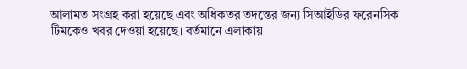আলামত সংগ্রহ করা হয়েছে এবং অধিকতর তদন্তের জন্য সিআইডির ফরেনসিক টিমকেও খবর দেওয়া হয়েছে। বর্তমানে এলাকায়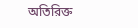অতিরিক্ত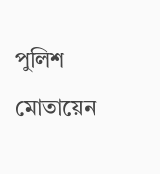পুলিশ মোতায়েন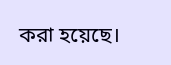করা হয়েছে।